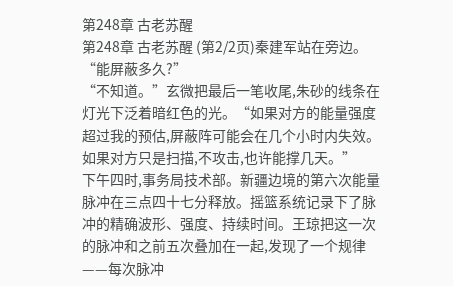第248章 古老苏醒
第248章 古老苏醒 (第2/2页)秦建军站在旁边。“能屏蔽多久?”
“不知道。”玄微把最后一笔收尾,朱砂的线条在灯光下泛着暗红色的光。“如果对方的能量强度超过我的预估,屏蔽阵可能会在几个小时内失效。如果对方只是扫描,不攻击,也许能撑几天。”
下午四时,事务局技术部。新疆边境的第六次能量脉冲在三点四十七分释放。摇篮系统记录下了脉冲的精确波形、强度、持续时间。王琼把这一次的脉冲和之前五次叠加在一起,发现了一个规律——每次脉冲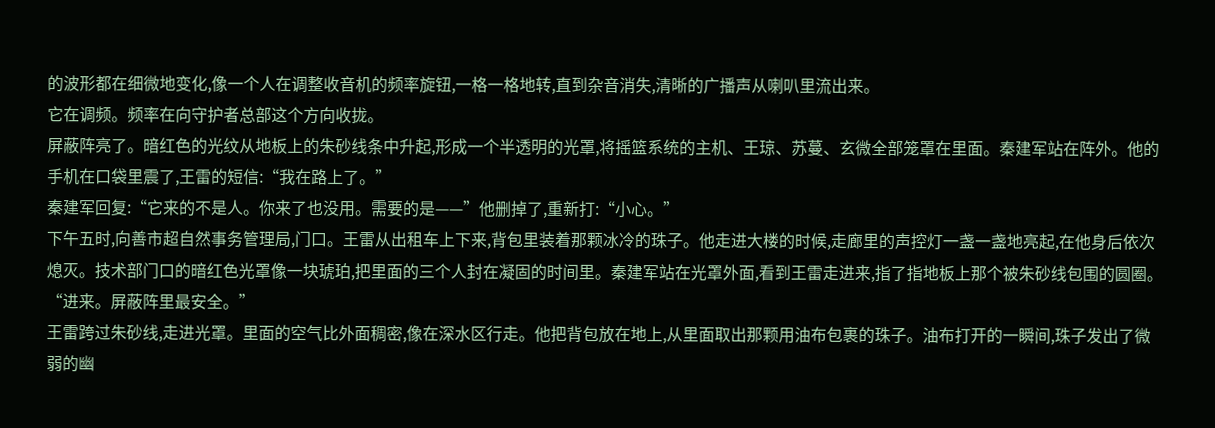的波形都在细微地变化,像一个人在调整收音机的频率旋钮,一格一格地转,直到杂音消失,清晰的广播声从喇叭里流出来。
它在调频。频率在向守护者总部这个方向收拢。
屏蔽阵亮了。暗红色的光纹从地板上的朱砂线条中升起,形成一个半透明的光罩,将摇篮系统的主机、王琼、苏蔓、玄微全部笼罩在里面。秦建军站在阵外。他的手机在口袋里震了,王雷的短信:“我在路上了。”
秦建军回复:“它来的不是人。你来了也没用。需要的是——”他删掉了,重新打:“小心。”
下午五时,向善市超自然事务管理局,门口。王雷从出租车上下来,背包里装着那颗冰冷的珠子。他走进大楼的时候,走廊里的声控灯一盏一盏地亮起,在他身后依次熄灭。技术部门口的暗红色光罩像一块琥珀,把里面的三个人封在凝固的时间里。秦建军站在光罩外面,看到王雷走进来,指了指地板上那个被朱砂线包围的圆圈。
“进来。屏蔽阵里最安全。”
王雷跨过朱砂线,走进光罩。里面的空气比外面稠密,像在深水区行走。他把背包放在地上,从里面取出那颗用油布包裹的珠子。油布打开的一瞬间,珠子发出了微弱的幽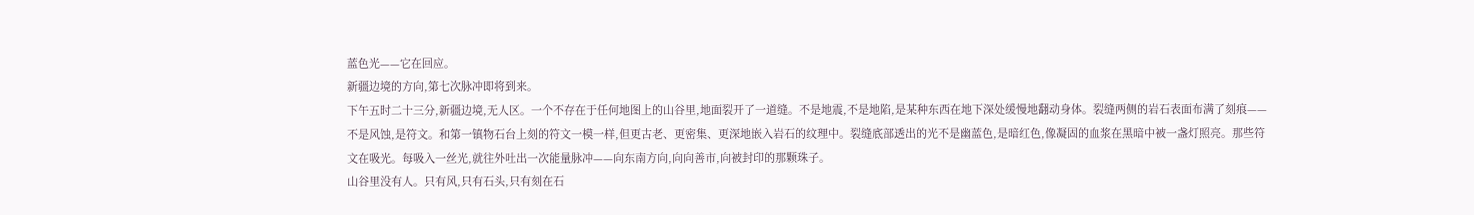蓝色光——它在回应。
新疆边境的方向,第七次脉冲即将到来。
下午五时二十三分,新疆边境,无人区。一个不存在于任何地图上的山谷里,地面裂开了一道缝。不是地震,不是地陷,是某种东西在地下深处缓慢地翻动身体。裂缝两侧的岩石表面布满了刻痕——不是风蚀,是符文。和第一镇物石台上刻的符文一模一样,但更古老、更密集、更深地嵌入岩石的纹理中。裂缝底部透出的光不是幽蓝色,是暗红色,像凝固的血浆在黑暗中被一盏灯照亮。那些符文在吸光。每吸入一丝光,就往外吐出一次能量脉冲——向东南方向,向向善市,向被封印的那颗珠子。
山谷里没有人。只有风,只有石头,只有刻在石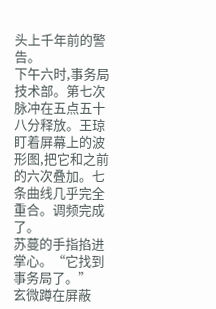头上千年前的警告。
下午六时,事务局技术部。第七次脉冲在五点五十八分释放。王琼盯着屏幕上的波形图,把它和之前的六次叠加。七条曲线几乎完全重合。调频完成了。
苏蔓的手指掐进掌心。“它找到事务局了。”
玄微蹲在屏蔽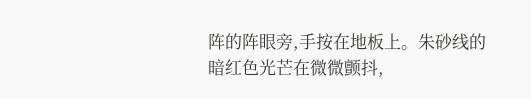阵的阵眼旁,手按在地板上。朱砂线的暗红色光芒在微微颤抖,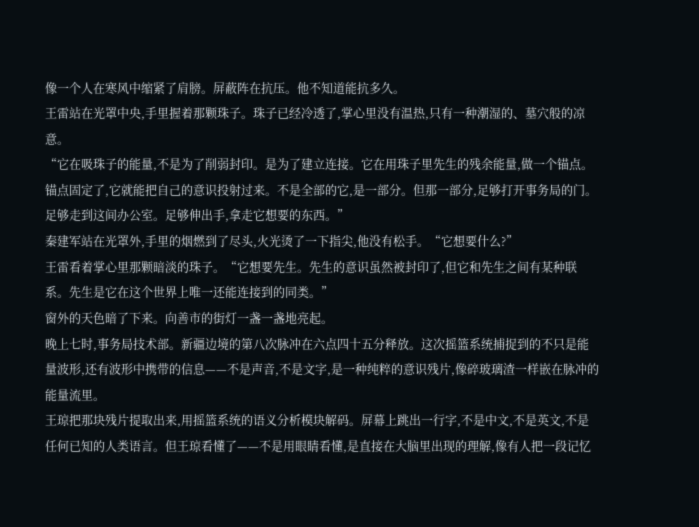像一个人在寒风中缩紧了肩膀。屏蔽阵在抗压。他不知道能抗多久。
王雷站在光罩中央,手里握着那颗珠子。珠子已经冷透了,掌心里没有温热,只有一种潮湿的、墓穴般的凉意。
“它在吸珠子的能量,不是为了削弱封印。是为了建立连接。它在用珠子里先生的残余能量,做一个锚点。锚点固定了,它就能把自己的意识投射过来。不是全部的它,是一部分。但那一部分,足够打开事务局的门。足够走到这间办公室。足够伸出手,拿走它想要的东西。”
秦建军站在光罩外,手里的烟燃到了尽头,火光烫了一下指尖,他没有松手。“它想要什么?”
王雷看着掌心里那颗暗淡的珠子。“它想要先生。先生的意识虽然被封印了,但它和先生之间有某种联系。先生是它在这个世界上唯一还能连接到的同类。”
窗外的天色暗了下来。向善市的街灯一盏一盏地亮起。
晚上七时,事务局技术部。新疆边境的第八次脉冲在六点四十五分释放。这次摇篮系统捕捉到的不只是能量波形,还有波形中携带的信息——不是声音,不是文字,是一种纯粹的意识残片,像碎玻璃渣一样嵌在脉冲的能量流里。
王琼把那块残片提取出来,用摇篮系统的语义分析模块解码。屏幕上跳出一行字,不是中文,不是英文,不是任何已知的人类语言。但王琼看懂了——不是用眼睛看懂,是直接在大脑里出现的理解,像有人把一段记忆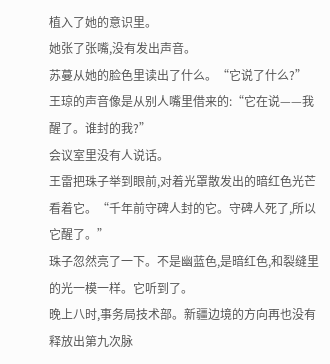植入了她的意识里。
她张了张嘴,没有发出声音。
苏蔓从她的脸色里读出了什么。“它说了什么?”
王琼的声音像是从别人嘴里借来的:“它在说——我醒了。谁封的我?”
会议室里没有人说话。
王雷把珠子举到眼前,对着光罩散发出的暗红色光芒看着它。“千年前守碑人封的它。守碑人死了,所以它醒了。”
珠子忽然亮了一下。不是幽蓝色,是暗红色,和裂缝里的光一模一样。它听到了。
晚上八时,事务局技术部。新疆边境的方向再也没有释放出第九次脉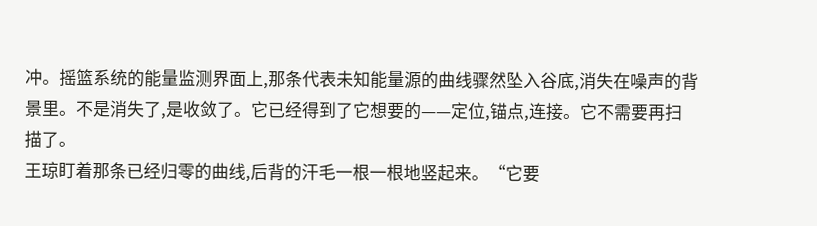冲。摇篮系统的能量监测界面上,那条代表未知能量源的曲线骤然坠入谷底,消失在噪声的背景里。不是消失了,是收敛了。它已经得到了它想要的——定位,锚点,连接。它不需要再扫描了。
王琼盯着那条已经归零的曲线,后背的汗毛一根一根地竖起来。“它要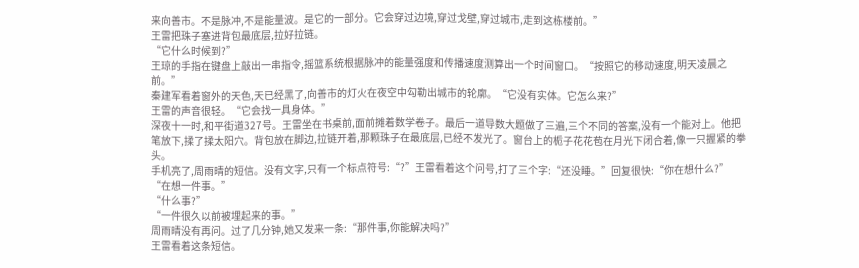来向善市。不是脉冲,不是能量波。是它的一部分。它会穿过边境,穿过戈壁,穿过城市,走到这栋楼前。”
王雷把珠子塞进背包最底层,拉好拉链。
“它什么时候到?”
王琼的手指在键盘上敲出一串指令,摇篮系统根据脉冲的能量强度和传播速度测算出一个时间窗口。“按照它的移动速度,明天凌晨之前。”
秦建军看着窗外的天色,天已经黑了,向善市的灯火在夜空中勾勒出城市的轮廓。“它没有实体。它怎么来?”
王雷的声音很轻。“它会找一具身体。”
深夜十一时,和平街道327号。王雷坐在书桌前,面前摊着数学卷子。最后一道导数大题做了三遍,三个不同的答案,没有一个能对上。他把笔放下,揉了揉太阳穴。背包放在脚边,拉链开着,那颗珠子在最底层,已经不发光了。窗台上的栀子花花苞在月光下闭合着,像一只握紧的拳头。
手机亮了,周雨晴的短信。没有文字,只有一个标点符号:“?”王雷看着这个问号,打了三个字:“还没睡。”回复很快:“你在想什么?”
“在想一件事。”
“什么事?”
“一件很久以前被埋起来的事。”
周雨晴没有再问。过了几分钟,她又发来一条:“那件事,你能解决吗?”
王雷看着这条短信。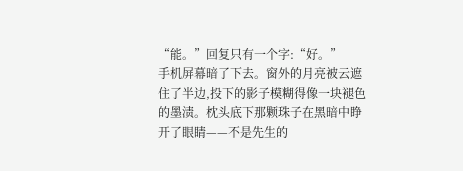“能。”回复只有一个字:“好。”
手机屏幕暗了下去。窗外的月亮被云遮住了半边,投下的影子模糊得像一块褪色的墨渍。枕头底下那颗珠子在黑暗中睁开了眼睛——不是先生的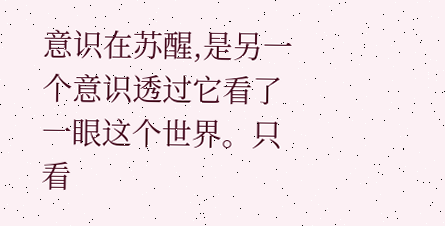意识在苏醒,是另一个意识透过它看了一眼这个世界。只看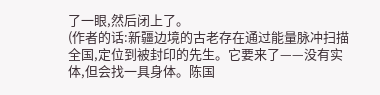了一眼,然后闭上了。
(作者的话:新疆边境的古老存在通过能量脉冲扫描全国,定位到被封印的先生。它要来了——没有实体,但会找一具身体。陈国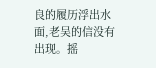良的履历浮出水面,老吴的信没有出现。摇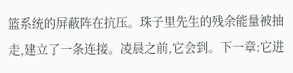篮系统的屏蔽阵在抗压。珠子里先生的残余能量被抽走,建立了一条连接。凌晨之前,它会到。下一章:它进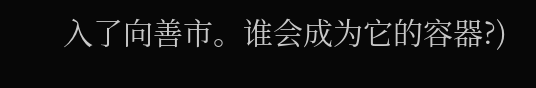入了向善市。谁会成为它的容器?)